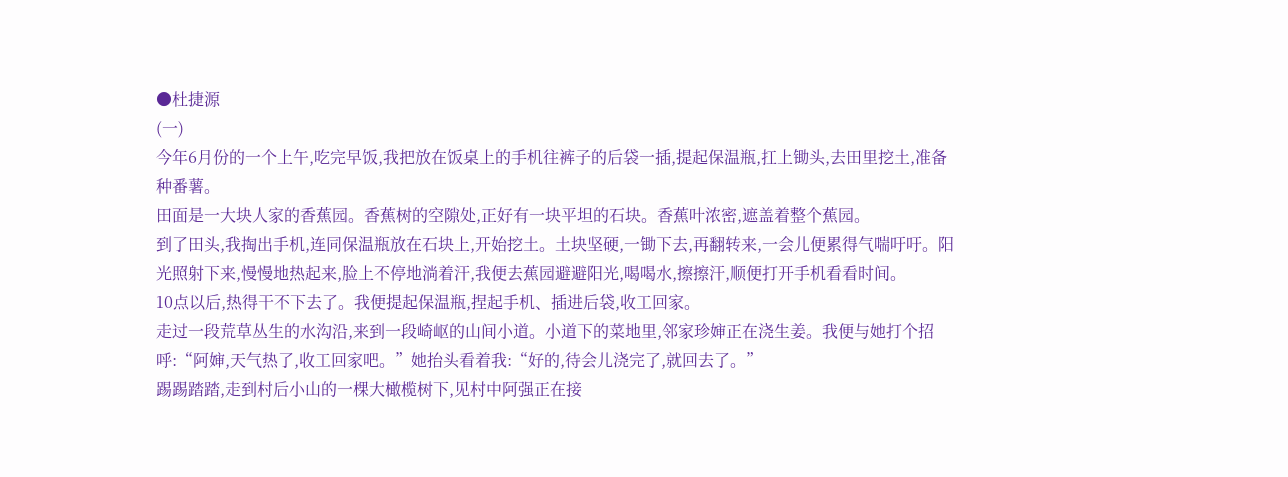●杜捷源
(一)
今年6月份的一个上午,吃完早饭,我把放在饭桌上的手机往裤子的后袋一插,提起保温瓶,扛上锄头,去田里挖土,准备种番薯。
田面是一大块人家的香蕉园。香蕉树的空隙处,正好有一块平坦的石块。香蕉叶浓密,遮盖着整个蕉园。
到了田头,我掏出手机,连同保温瓶放在石块上,开始挖土。土块坚硬,一锄下去,再翻转来,一会儿便累得气喘吁吁。阳光照射下来,慢慢地热起来,脸上不停地淌着汗,我便去蕉园避避阳光,喝喝水,擦擦汗,顺便打开手机看看时间。
10点以后,热得干不下去了。我便提起保温瓶,捏起手机、插进后袋,收工回家。
走过一段荒草丛生的水沟沿,来到一段崎岖的山间小道。小道下的菜地里,邻家珍婶正在浇生姜。我便与她打个招呼:“阿婶,天气热了,收工回家吧。”她抬头看着我:“好的,待会儿浇完了,就回去了。”
踢踢踏踏,走到村后小山的一棵大橄榄树下,见村中阿强正在接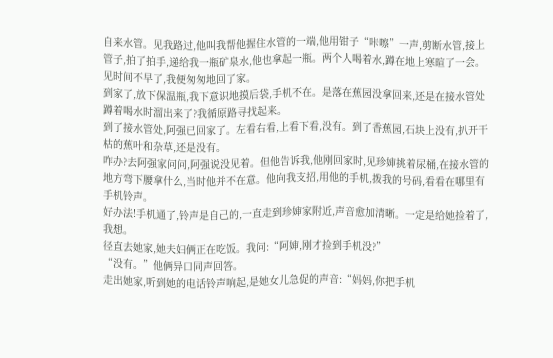自来水管。见我路过,他叫我帮他握住水管的一端,他用钳子“咔嚓”一声,剪断水管,接上管子,拍了拍手,递给我一瓶矿泉水,他也拿起一瓶。两个人喝着水,蹲在地上寒暄了一会。见时间不早了,我便匆匆地回了家。
到家了,放下保温瓶,我下意识地摸后袋,手机不在。是落在蕉园没拿回来,还是在接水管处蹲着喝水时溜出来了?我循原路寻找起来。
到了接水管处,阿强已回家了。左看右看,上看下看,没有。到了香蕉园,石块上没有,扒开干枯的蕉叶和杂草,还是没有。
咋办?去阿强家问问,阿强说没见着。但他告诉我,他刚回家时,见珍婶挑着尿桶,在接水管的地方弯下腰拿什么,当时他并不在意。他向我支招,用他的手机,拨我的号码,看看在哪里有手机铃声。
好办法!手机通了,铃声是自己的,一直走到珍婶家附近,声音愈加清晰。一定是给她捡着了,我想。
径直去她家,她夫妇俩正在吃饭。我问:“阿婶,刚才捡到手机没?”
“没有。”他俩异口同声回答。
走出她家,听到她的电话铃声响起,是她女儿急促的声音:“妈妈,你把手机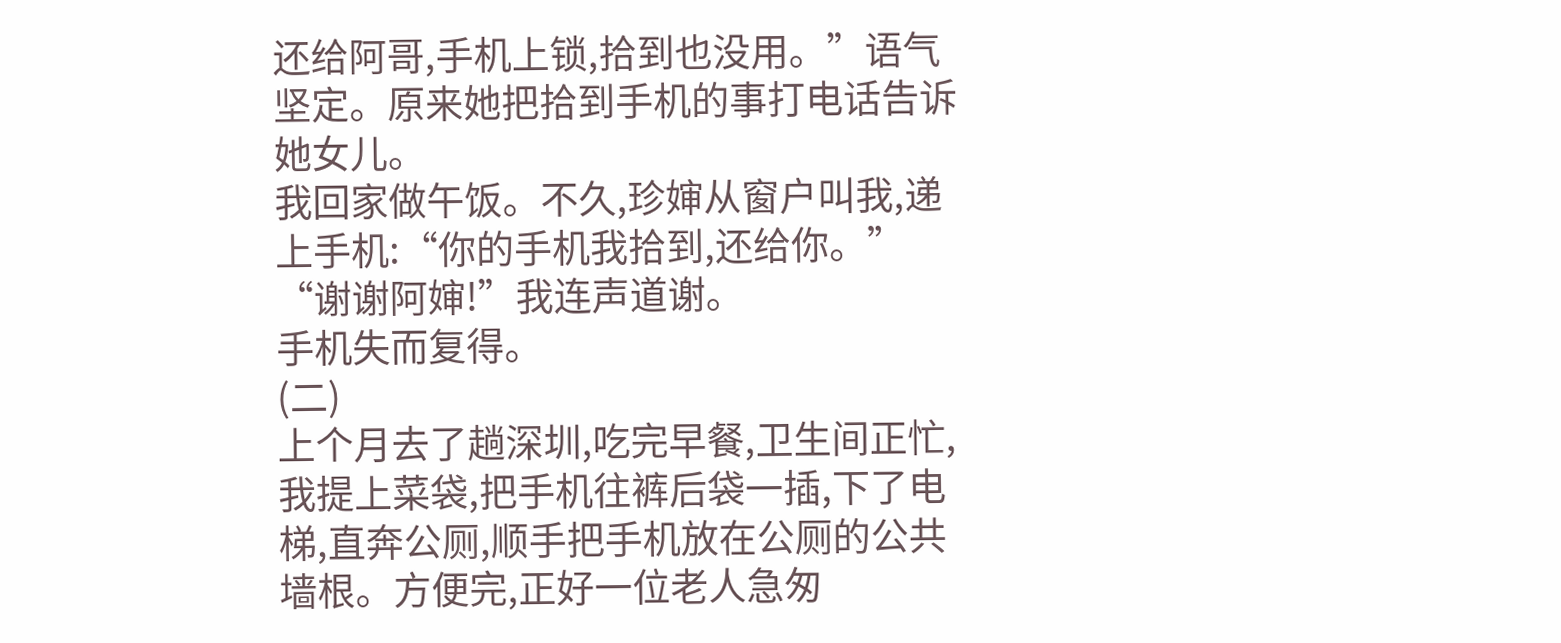还给阿哥,手机上锁,拾到也没用。”语气坚定。原来她把拾到手机的事打电话告诉她女儿。
我回家做午饭。不久,珍婶从窗户叫我,递上手机:“你的手机我拾到,还给你。”
“谢谢阿婶!”我连声道谢。
手机失而复得。
(二)
上个月去了趟深圳,吃完早餐,卫生间正忙,我提上菜袋,把手机往裤后袋一插,下了电梯,直奔公厕,顺手把手机放在公厕的公共墙根。方便完,正好一位老人急匆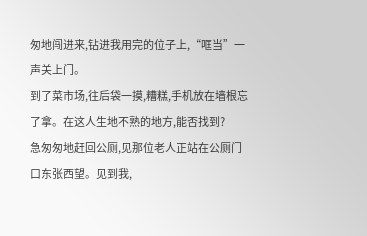匆地闯进来,钻进我用完的位子上,“哐当”一声关上门。
到了菜市场,往后袋一摸,糟糕,手机放在墙根忘了拿。在这人生地不熟的地方,能否找到?
急匆匆地赶回公厕,见那位老人正站在公厕门口东张西望。见到我,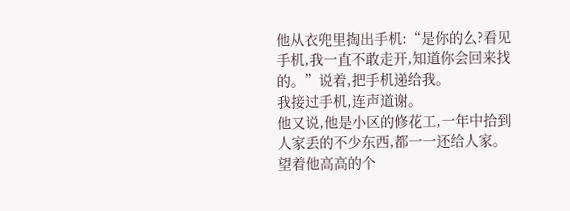他从衣兜里掏出手机:“是你的么?看见手机,我一直不敢走开,知道你会回来找的。”说着,把手机递给我。
我接过手机,连声道谢。
他又说,他是小区的修花工,一年中拾到人家丢的不少东西,都一一还给人家。
望着他高高的个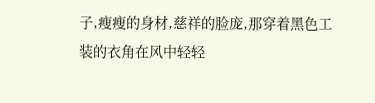子,瘦瘦的身材,慈祥的脸庞,那穿着黑色工装的衣角在风中轻轻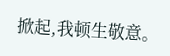掀起,我顿生敬意。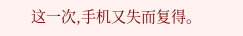这一次,手机又失而复得。